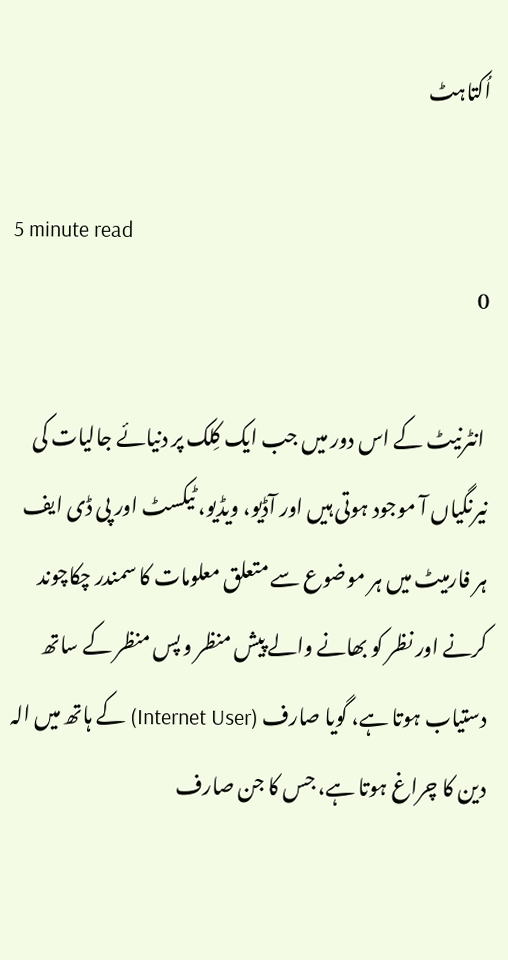اُکتاہٹ

5 minute read
0

 انٹرنیٹ کے اس دور میں جب ایک کِلک پر دنیائے جالیات کی نیرنگیاں آ موجود ہوتی ہیں اور آڈیو، ویڈیو، ٹیکسٹ اور پی ڈی ایف ہر فارمیٹ میں ہر موضوع سے متعلق معلومات کا سمندر چکاچوند کرنے اور نظر کو بھانے والے پیش منظر و پس منظر کے ساتھ دستیاب ہوتا ہے، گویا صارف (Internet User) کے ہاتھ میں الہ دین کا چراغ ہوتا ہے، جس کا جن صارف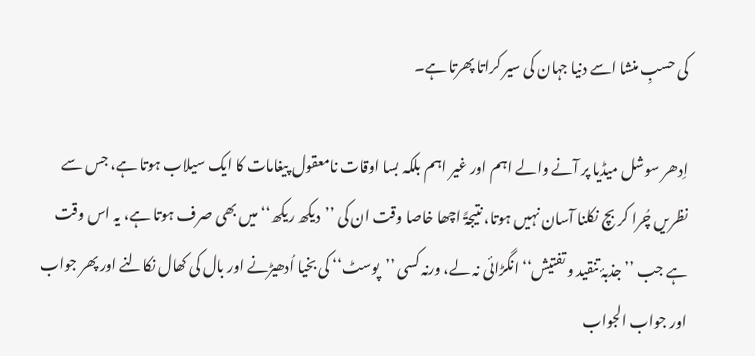کی حسبِ منشا اسے دنیا جہان کی سیر کراتا پھرتا ہے۔

اِدھر سوشل میڈیا پر آنے والے اہم اور غیر اہم بلکہ بسا اوقات نامعقول پیغامات کا ایک سیلاب ہوتا ہے، جس سے نظریں چُرا کر بچ نکلنا آسان نہیں ہوتا، نتیجۃً اچھا خاصا وقت ان کی ’’دیکھ ریکھ‘‘ میں بھی صرف ہوتا ہے، یہ اس وقت ہے جب ’’جذبۂ تنقید و تفتیش‘‘ انگڑائی نہ لے، ورنہ کسی ’’پوسٹ‘‘ کی بخیا اُدھیڑنے اور بال کی کھال نکالنے اور پھر جواب اور جواب الجواب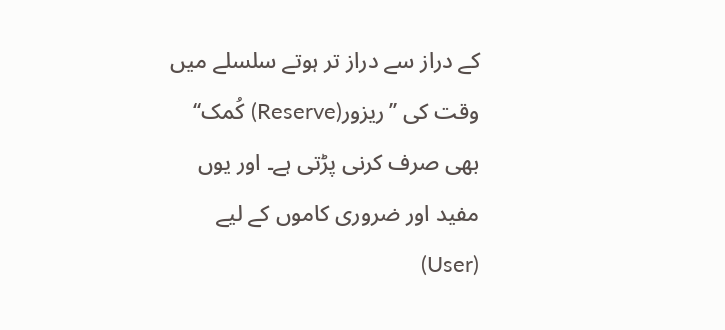کے دراز سے دراز تر ہوتے سلسلے میں وقت کی ’’ریزور(Reserve) کُمک‘‘ بھی صرف کرنی پڑتی ہے۔ اور یوں مفید اور ضروری کاموں کے لیے (User)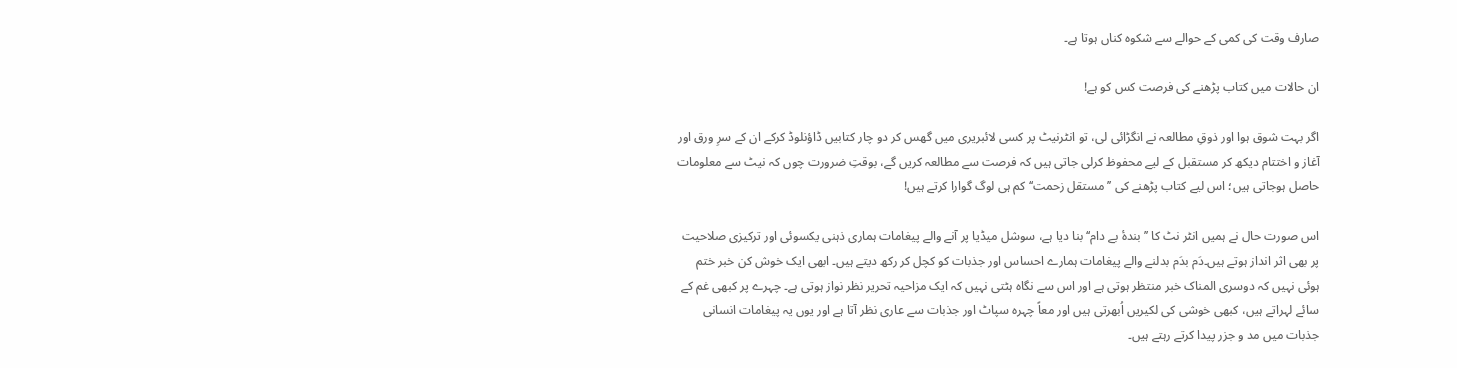صارف وقت کی کمی کے حوالے سے شکوہ کناں ہوتا ہے۔

ان حالات میں کتاب پڑھنے کی فرصت کس کو ہے!

اگر بہت شوق ہوا اور ذوقِ مطالعہ نے انگڑائی لی، تو انٹرنیٹ پر کسی لائبریری میں گھس کر دو چار کتابیں ڈاؤنلوڈ کرکے ان کے سرِ ورق اور آغاز و اختتام دیکھ کر مستقبل کے لیے محفوظ کرلی جاتی ہیں کہ فرصت سے مطالعہ کریں گے، بوقتِ ضرورت چوں کہ نیٹ سے معلومات حاصل ہوجاتی ہیں؛ اس لیے کتاب پڑھنے کی ’’مستقل زحمت‘‘ کم ہی لوگ گوارا کرتے ہیں!

اس صورت حال نے ہمیں انٹر نٹ کا ’’بندۂ بے دام‘‘ بنا دیا ہے، سوشل میڈیا پر آنے والے پیغامات ہماری ذہنی یکسوئی اور ترکیزی صلاحیت پر بھی اثر انداز ہوتے ہیں۔دَم بدَم بدلنے والے پیغامات ہمارے احساس اور جذبات کو کچل کر رکھ دیتے ہیں۔ ابھی ایک خوش کن خبر ختم ہوئی نہیں کہ دوسری المناک خبر منتظر ہوتی ہے اور اس سے نگاہ ہٹتی نہیں کہ ایک مزاحیہ تحریر نظر نواز ہوتی ہے۔ چہرے پر کبھی غم کے سائے لہراتے ہیں، کبھی خوشی کی لکیریں اُبھرتی ہیں اور معاً چہرہ سپاٹ اور جذبات سے عاری نظر آتا ہے اور یوں یہ پیغامات انسانی جذبات میں مد و جزر پیدا کرتے رہتے ہیں۔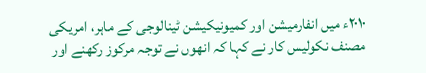۲۰۱۰ء میں انفارمیشن اور کمیونیکیشن ٹینالوجی کے ماہر، امریکی مصنف نکولیس کار نے کہا کہ انھوں نے توجہ مرکوز رکھنے اور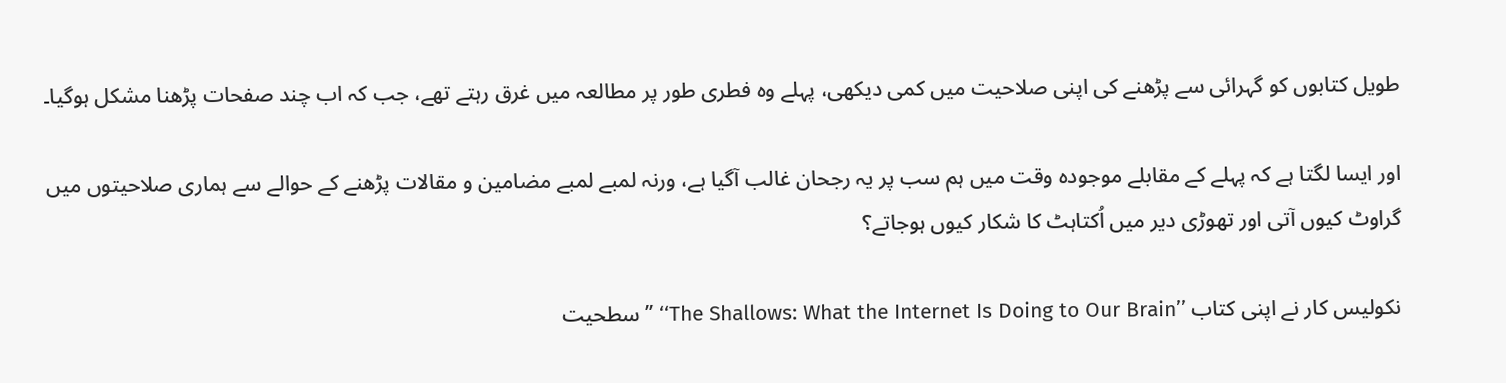طویل کتابوں کو گہرائی سے پڑھنے کی اپنی صلاحیت میں کمی دیکھی، پہلے وہ فطری طور پر مطالعہ میں غرق رہتے تھے، جب کہ اب چند صفحات پڑھنا مشکل ہوگیا۔

اور ایسا لگتا ہے کہ پہلے کے مقابلے موجودہ وقت میں ہم سب پر یہ رجحان غالب آگیا ہے، ورنہ لمبے لمبے مضامین و مقالات پڑھنے کے حوالے سے ہماری صلاحیتوں میں گراوٹ کیوں آتی اور تھوڑی دیر میں اُکتاہٹ کا شکار کیوں ہوجاتے؟

نکولیس کار نے اپنی کتاب ’’The Shallows: What the Internet Is Doing to Our Brain‘‘ ’’سطحیت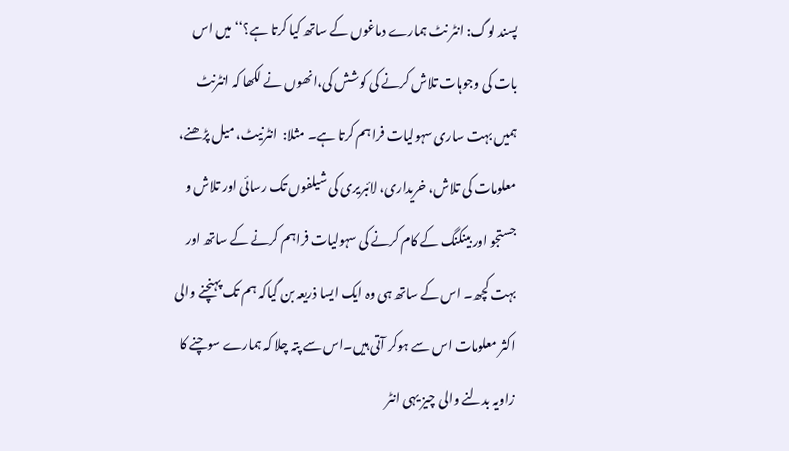پسند لوگ: انٹر نٹ ہمارے دماغوں کے ساتھ کیا کرتا ہے؟‘‘ میں اس بات کی وجوہات تلاش کرنے کی کوشش کی،انھوں نے لکھا کہ انٹرنٹ ہمیں بہت ساری سہولیات فراہم کرتا ہے۔ مثلا:  انٹرنیٹ، میل پڑھنے، معلومات کی تلاش، خریداری، لائبریری کی شیلفوں تک رسائی اور تلاش و جستجو اور بینکنگ کے کام کرنے کی سہولیات فراہم کرنے کے ساتھ اور بہت کچھ۔ اس کے ساتھ ہی وہ ایک ایسا ذریعہ بن گیاکہ ہم تک پہنچنے والی اکثر معلومات اس سے ہوکر آتی ہیں۔اس سے پتہ چلا کہ ہمارے سوچنے کا زاویہ بدلنے والی چیز یہی انٹر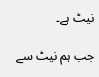نیٹ ہے۔

جب ہم نیٹ سے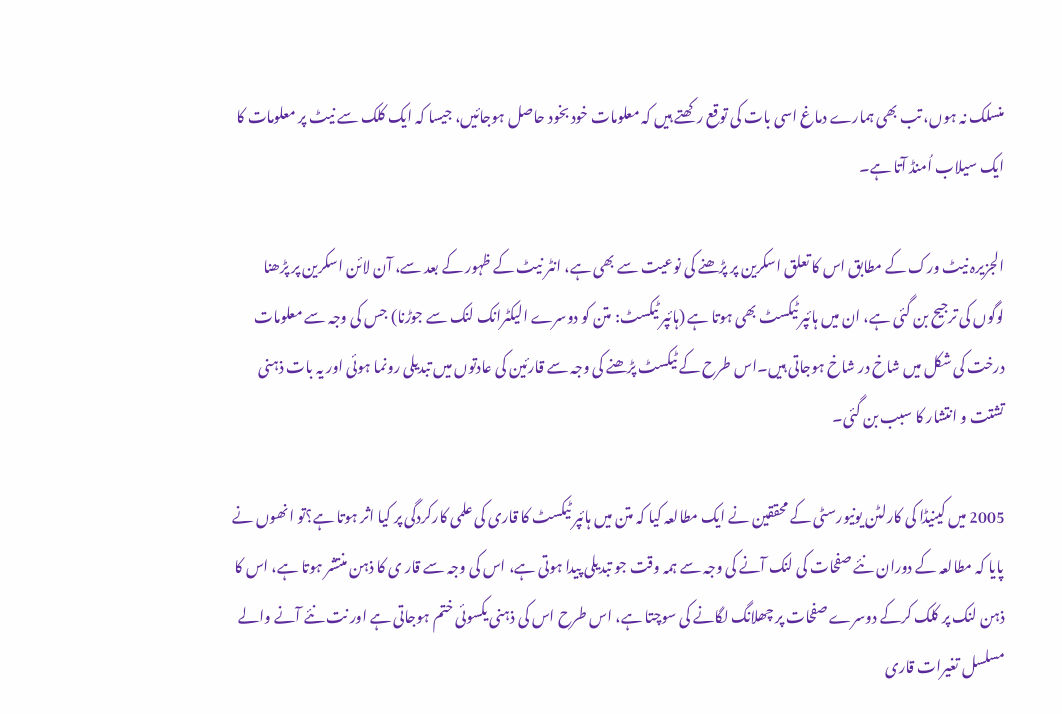منسلک نہ ہوں، تب بھی ہمارے دماغ اسی بات کی توقع رکھتے ہیں کہ معلومات خود بخود حاصل ہوجائیں، جیسا کہ ایک کلک سے نیٹ پر معلومات کا ایک سیلاب اُمنڈ آتا ہے۔

الجزیرہ نیٹ ورک کے مطابق اس کا تعلق اسکرین پر پڑھنے کی نوعیت سے بھی ہے، انٹر نیٹ کے ظہور کے بعد سے، آن لائن اسکرین پر پڑھنا لوگوں کی ترجیح بن گئی ہے، ان میں ہائپر ٹیکسٹ بھی ہوتا ہے (ہائپر ٹیکسٹ: متن کو دوسرے الیکٹرانک لنک سے جوڑنا) جس کی وجہ سے معلومات درخت کی شکل میں شاخ در شاخ ہوجاتی ہیں۔اس طرح کے ٹیکسٹ پڑھنے کی وجہ سے قارئین کی عادتوں میں تبدیلی رونما ہوئی اور یہ بات ذہنی تشتت و انتشار کا سبب بن گئی۔

2005 میں کینیڈا کی کارلٹن یونیورسٹی کے محققین نے ایک مطالعہ کیا کہ متن میں ہائپر ٹیکسٹ کا قاری کی علمی کارکردگی پر کیا اثر ہوتا ہے؟تو انھوں نے پایا کہ مطالعہ کے دوران نئے صفحات کی لنک آنے کی وجہ سے ہمہ وقت جو تبدیلی پیدا ہوتی ہے، اس کی وجہ سے قار ی کا ذہن منتشر ہوتا ہے، اس کا ذہن لنک پر کلک کرکے دوسرے صفحات پر چھلانگ لگانے کی سوچتا ہے، اس طرح اس کی ذہنی یکسوئی ختم ہوجاتی ہے اور نت نئے آنے والے مسلسل تغیرات قاری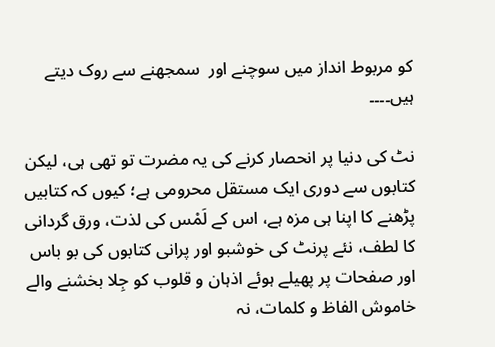کو مربوط انداز میں سوچنے اور  سمجھنے سے روک دیتے ہیں۔۔۔۔

نٹ کی دنیا پر انحصار کرنے کی یہ مضرت تو تھی ہی، لیکن کتابوں سے دوری ایک مستقل محرومی ہے؛ کیوں کہ کتابیں پڑھنے کا اپنا ہی مزہ ہے، اس کے لَمْس کی لذت، ورق گردانی کا لطف، نئے پرنٹ کی خوشبو اور پرانی کتابوں کی بو باس اور صفحات پر پھیلے ہوئے اذہان و قلوب کو جِلا بخشنے والے خاموش الفاظ و کلمات، نہ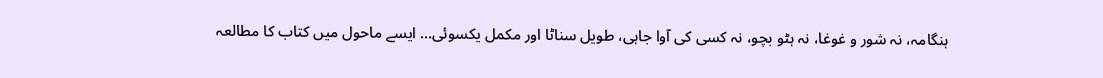ہنگامہ، نہ شور و غوغا، نہ ہٹو بچو، نہ کسی کی آوا جاہی، طویل سناٹا اور مکمل یکسوئی… ایسے ماحول میں کتاب کا مطالعہ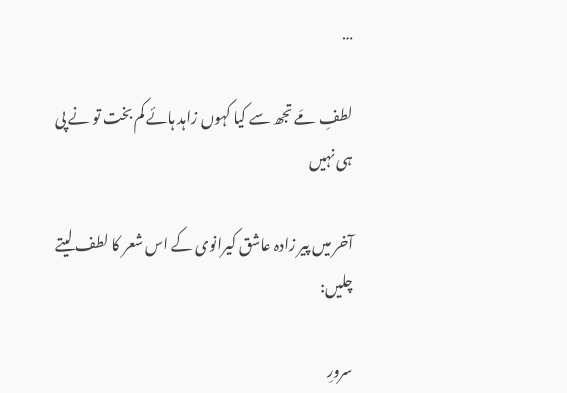…

لطفِ مَے تجھ سے کیا کہوں زاہد ہائے کم بخت تو نے پی ہی نہیں

آخر میں پیر زادہ عاشق کیرانوی کے اس شعر کا لطف لیتے چلیں:

سرورِ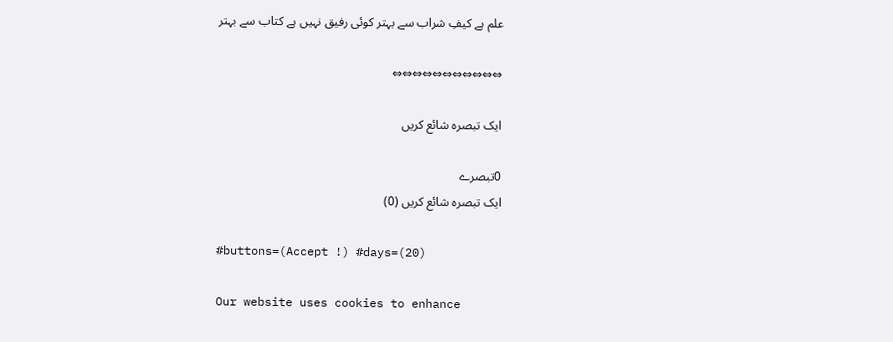علم ہے کیفِ شراب سے بہتر کوئی رفیق نہیں ہے کتاب سے بہتر

⇔⇔⇔⇔⇔⇔⇔⇔⇔⇔⇔

ایک تبصرہ شائع کریں

0تبصرے
ایک تبصرہ شائع کریں (0)

#buttons=(Accept !) #days=(20)

Our website uses cookies to enhance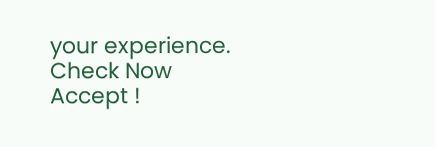your experience. Check Now
Accept !